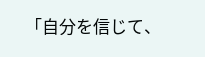「自分を信じて、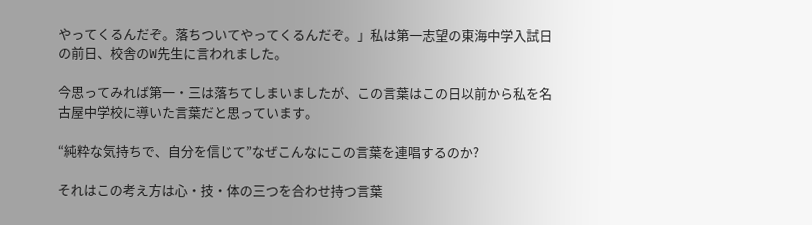やってくるんだぞ。落ちついてやってくるんだぞ。」私は第一志望の東海中学入試日の前日、校舎のW先生に言われました。

今思ってみれば第一・三は落ちてしまいましたが、この言葉はこの日以前から私を名古屋中学校に導いた言葉だと思っています。

“純粋な気持ちで、自分を信じて”なぜこんなにこの言葉を連唱するのか?

それはこの考え方は心・技・体の三つを合わせ持つ言葉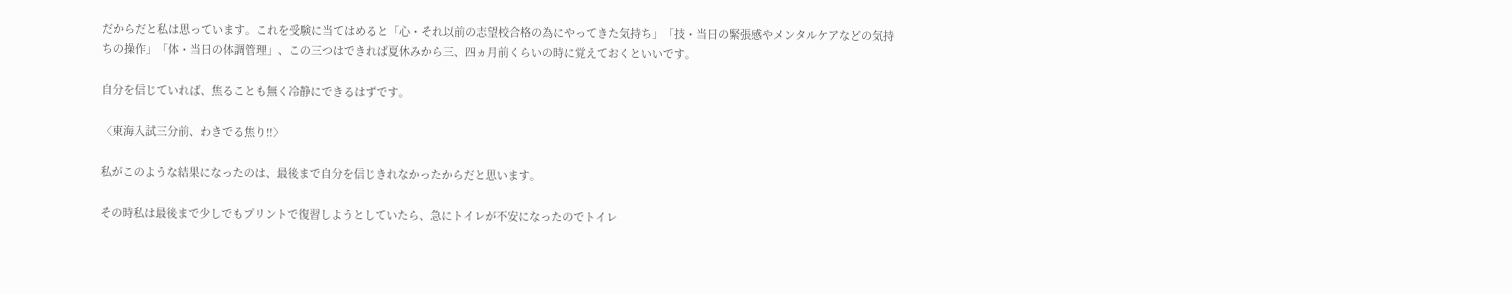だからだと私は思っています。これを受験に当てはめると「心・それ以前の志望校合格の為にやってきた気持ち」「技・当日の緊張感やメンタルケアなどの気持ちの操作」「体・当日の体調管理」、この三つはできれば夏休みから三、四ヵ月前くらいの時に覚えておくといいです。

自分を信じていれば、焦ることも無く冷静にできるはずです。

〈東海入試三分前、わきでる焦り‼〉

私がこのような結果になったのは、最後まで自分を信じきれなかったからだと思います。

その時私は最後まで少しでもプリントで復習しようとしていたら、急にトイレが不安になったのでトイレ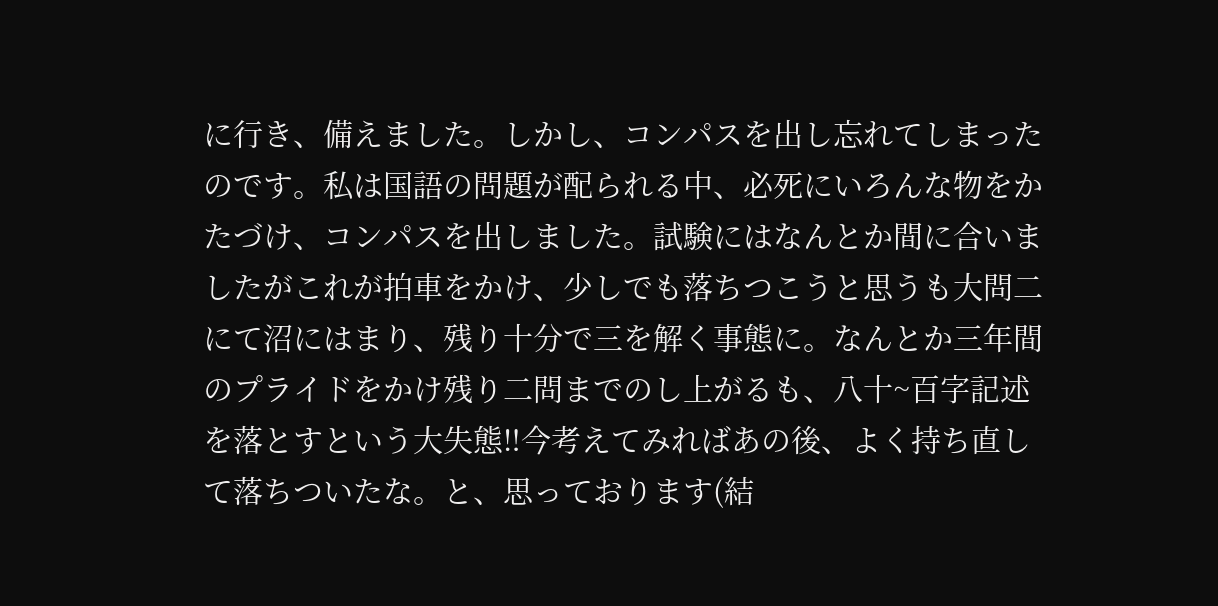に行き、備えました。しかし、コンパスを出し忘れてしまったのです。私は国語の問題が配られる中、必死にいろんな物をかたづけ、コンパスを出しました。試験にはなんとか間に合いましたがこれが拍車をかけ、少しでも落ちつこうと思うも大問二にて沼にはまり、残り十分で三を解く事態に。なんとか三年間のプライドをかけ残り二問までのし上がるも、八十~百字記述を落とすという大失態‼今考えてみればあの後、よく持ち直して落ちついたな。と、思っております(結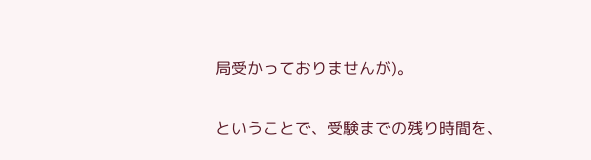局受かっておりませんが)。

ということで、受験までの残り時間を、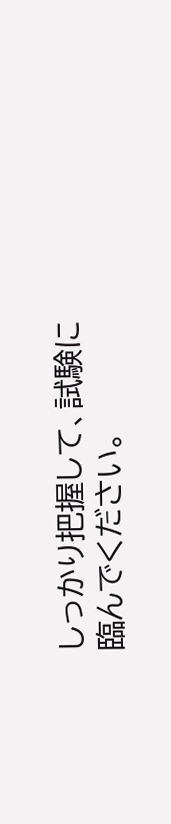しっかり把握して、試験に臨んでください。